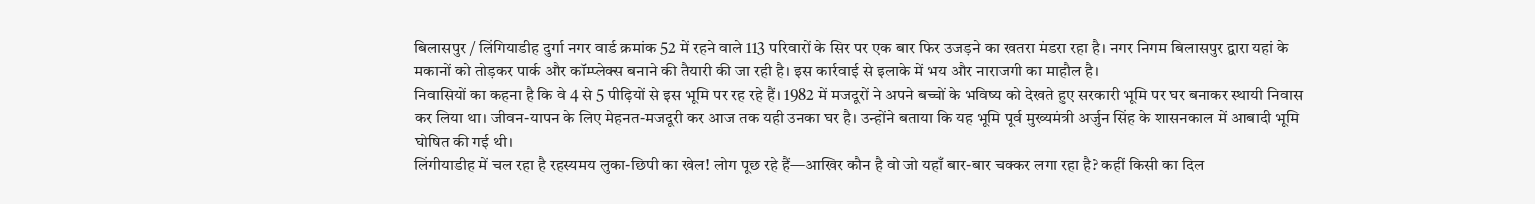बिलासपुर / लिंगियाडीह दुर्गा नगर वार्ड क्रमांक 52 में रहने वाले 113 परिवारों के सिर पर एक बार फिर उजड़ने का खतरा मंडरा रहा है। नगर निगम बिलासपुर द्वारा यहां के मकानों को तोड़कर पार्क और कॉम्प्लेक्स बनाने की तैयारी की जा रही है। इस कार्रवाई से इलाके में भय और नाराजगी का माहौल है।
निवासियों का कहना है कि वे 4 से 5 पीढ़ियों से इस भूमि पर रह रहे हैं। 1982 में मजदूरों ने अपने बच्चों के भविष्य को देखते हुए सरकारी भूमि पर घर बनाकर स्थायी निवास कर लिया था। जीवन-यापन के लिए मेहनत-मजदूरी कर आज तक यही उनका घर है। उन्होंने बताया कि यह भूमि पूर्व मुख्यमंत्री अर्जुन सिंह के शासनकाल में आबादी भूमि घोषित की गई थी।
लिंगीयाडीह में चल रहा है रहस्यमय लुका-छिपी का खेल! लोग पूछ रहे हैं—आखिर कौन है वो जो यहाँ बार-बार चक्कर लगा रहा है? कहीं किसी का दिल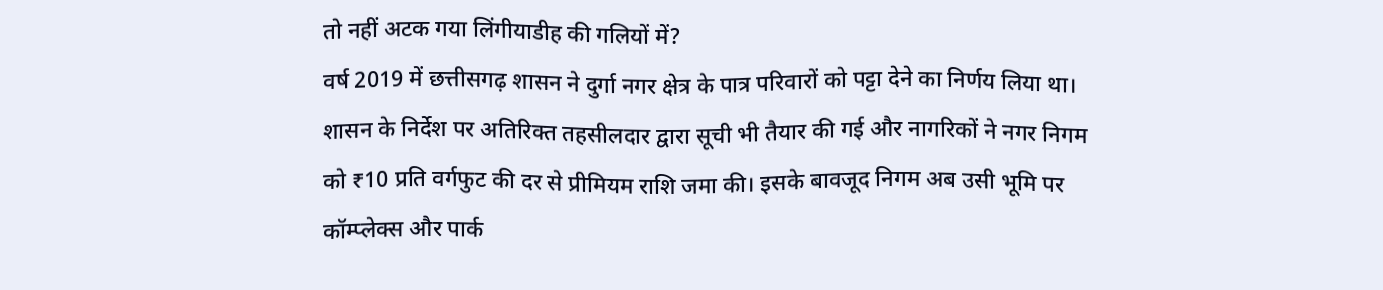तो नहीं अटक गया लिंगीयाडीह की गलियों में?
वर्ष 2019 में छत्तीसगढ़ शासन ने दुर्गा नगर क्षेत्र के पात्र परिवारों को पट्टा देने का निर्णय लिया था। शासन के निर्देश पर अतिरिक्त तहसीलदार द्वारा सूची भी तैयार की गई और नागरिकों ने नगर निगम को ₹10 प्रति वर्गफुट की दर से प्रीमियम राशि जमा की। इसके बावजूद निगम अब उसी भूमि पर कॉम्प्लेक्स और पार्क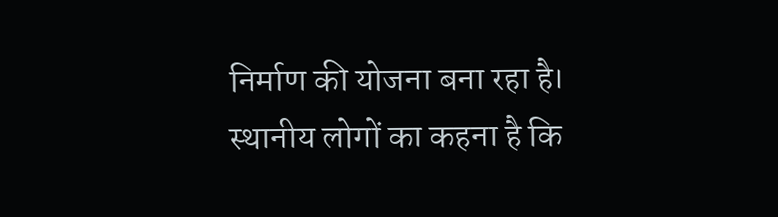निर्माण की योजना बना रहा है।
स्थानीय लोगों का कहना है कि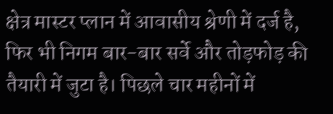क्षेत्र मास्टर प्लान में आवासीय श्रेणी में दर्ज है, फिर भी निगम बार-बार सर्वे और तोड़फोड़ की तैयारी में जुटा है। पिछले चार महीनों में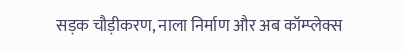सड़क चौड़ीकरण, नाला निर्माण और अब कॉम्प्लेक्स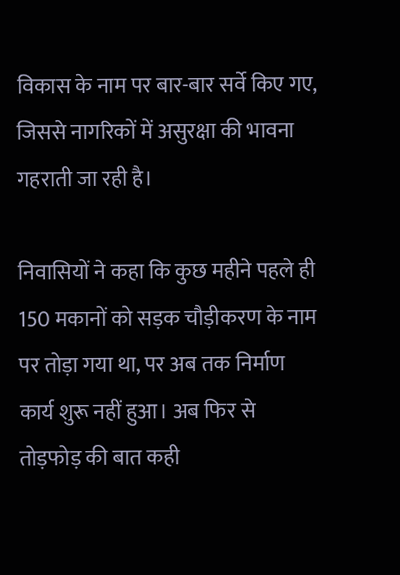विकास के नाम पर बार-बार सर्वे किए गए, जिससे नागरिकों में असुरक्षा की भावना गहराती जा रही है।

निवासियों ने कहा कि कुछ महीने पहले ही 150 मकानों को सड़क चौड़ीकरण के नाम पर तोड़ा गया था, पर अब तक निर्माण कार्य शुरू नहीं हुआ। अब फिर से तोड़फोड़ की बात कही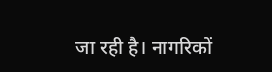जा रही है। नागरिकों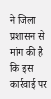ने जिला प्रशासन से मांग की है कि इस कार्रवाई पर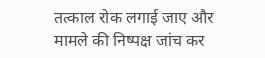तत्काल रोक लगाई जाए और मामले की निष्पक्ष जांच कर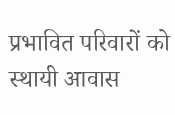प्रभावित परिवारों को स्थायी आवास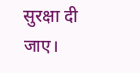सुरक्षा दी जाए।